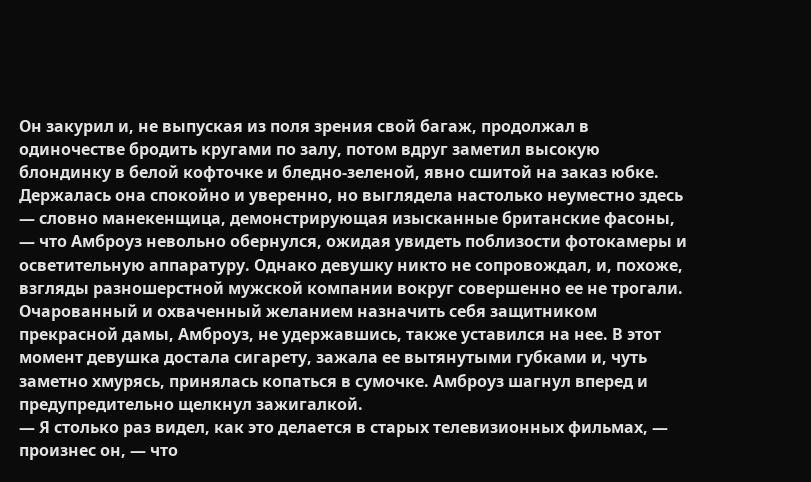Он закурил и, не выпуская из поля зрения свой багаж, продолжал в одиночестве бродить кругами по залу, потом вдруг заметил высокую блондинку в белой кофточке и бледно-зеленой, явно сшитой на заказ юбке. Держалась она спокойно и уверенно, но выглядела настолько неуместно здесь — словно манекенщица, демонстрирующая изысканные британские фасоны, — что Амброуз невольно обернулся, ожидая увидеть поблизости фотокамеры и осветительную аппаратуру. Однако девушку никто не сопровождал, и, похоже, взгляды разношерстной мужской компании вокруг совершенно ее не трогали. Очарованный и охваченный желанием назначить себя защитником прекрасной дамы, Амброуз, не удержавшись, также уставился на нее. В этот момент девушка достала сигарету, зажала ее вытянутыми губками и, чуть заметно хмурясь, принялась копаться в сумочке. Амброуз шагнул вперед и предупредительно щелкнул зажигалкой.
— Я столько раз видел, как это делается в старых телевизионных фильмах, — произнес он, — что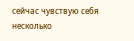сейчас чувствую себя несколько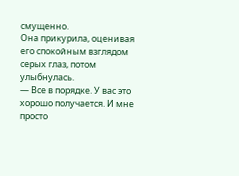смущенно.
Она прикурила, оценивая его спокойным взглядом серых глаз, потом улыбнулась.
— Все в порядке. У вас это хорошо получается. И мне просто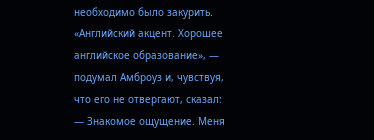необходимо было закурить.
«Английский акцент. Хорошее английское образование», — подумал Амброуз и, чувствуя, что его не отвергают, сказал:
— Знакомое ощущение. Меня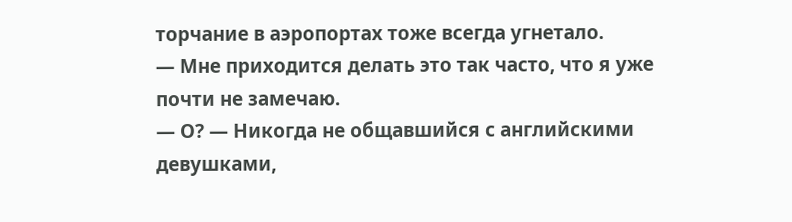торчание в аэропортах тоже всегда угнетало.
— Мне приходится делать это так часто, что я уже почти не замечаю.
— О? — Никогда не общавшийся с английскими девушками,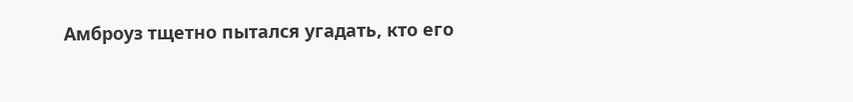Амброуз тщетно пытался угадать, кто его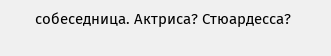собеседница. Актриса? Стюардесса?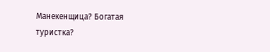Манекенщица? Богатая туристка?